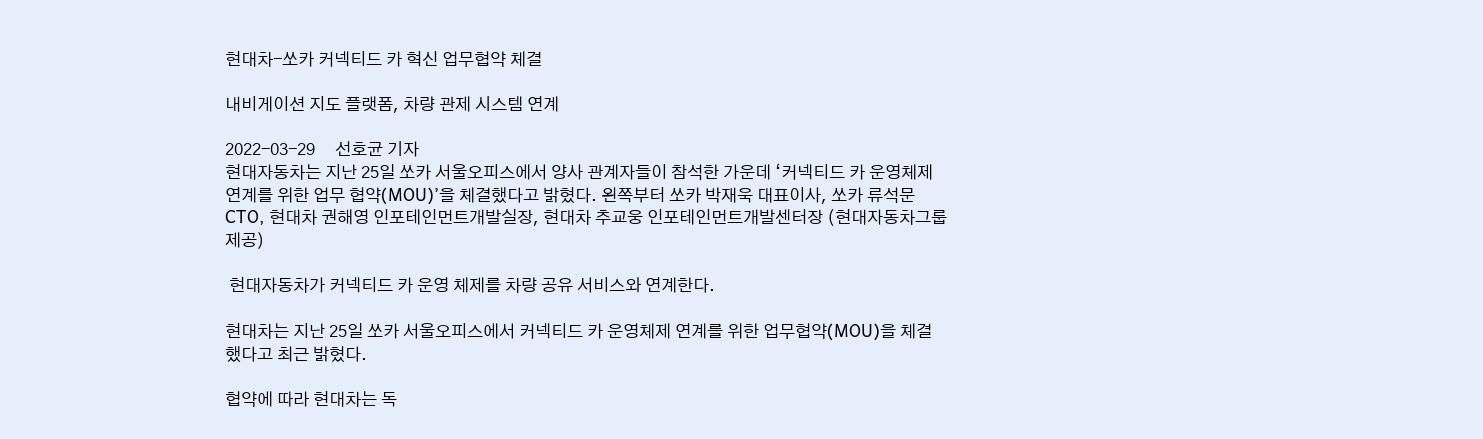현대차-쏘카 커넥티드 카 혁신 업무협약 체결

내비게이션 지도 플랫폼, 차량 관제 시스템 연계

2022-03-29     선호균 기자
현대자동차는 지난 25일 쏘카 서울오피스에서 양사 관계자들이 참석한 가운데 ‘커넥티드 카 운영체제 연계를 위한 업무 협약(MOU)’을 체결했다고 밝혔다. 왼쪽부터 쏘카 박재욱 대표이사, 쏘카 류석문 CTO, 현대차 권해영 인포테인먼트개발실장, 현대차 추교웅 인포테인먼트개발센터장 (현대자동차그룹 제공)

 현대자동차가 커넥티드 카 운영 체제를 차량 공유 서비스와 연계한다.

현대차는 지난 25일 쏘카 서울오피스에서 커넥티드 카 운영체제 연계를 위한 업무협약(MOU)을 체결했다고 최근 밝혔다.

협약에 따라 현대차는 독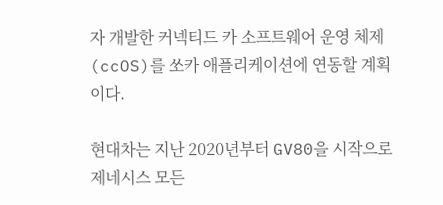자 개발한 커넥티드 카 소프트웨어 운영 체제(ccOS)를 쏘카 애플리케이션에 연동할 계획이다.

현대차는 지난 2020년부터 GV80을 시작으로 제네시스 모든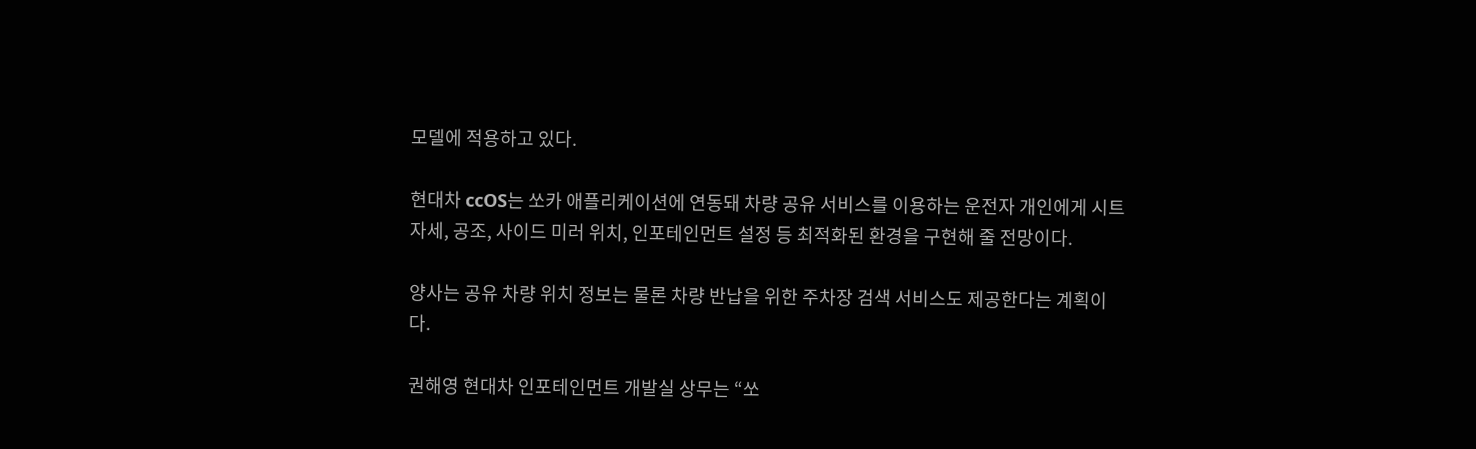모델에 적용하고 있다.

현대차 ccOS는 쏘카 애플리케이션에 연동돼 차량 공유 서비스를 이용하는 운전자 개인에게 시트자세, 공조, 사이드 미러 위치, 인포테인먼트 설정 등 최적화된 환경을 구현해 줄 전망이다.

양사는 공유 차량 위치 정보는 물론 차량 반납을 위한 주차장 검색 서비스도 제공한다는 계획이다.

권해영 현대차 인포테인먼트 개발실 상무는 “쏘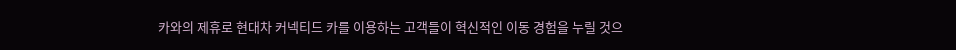카와의 제휴로 현대차 커넥티드 카를 이용하는 고객들이 혁신적인 이동 경험을 누릴 것으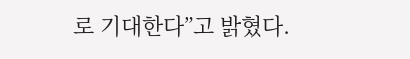로 기대한다”고 밝혔다.